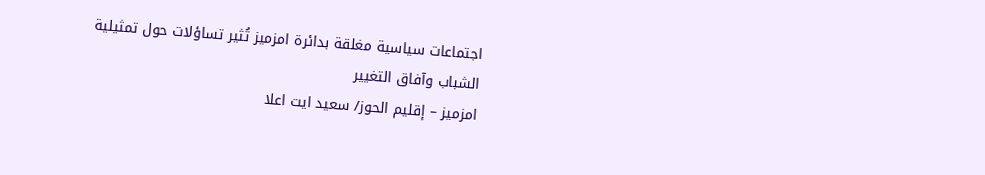اجتماعات سياسية مغلقة بدائرة امزميز تُثير تساؤلات حول تمثيلية الشباب وآفاق التغيير
امزميز – إقليم الحوز/ سعيد ايت اعلا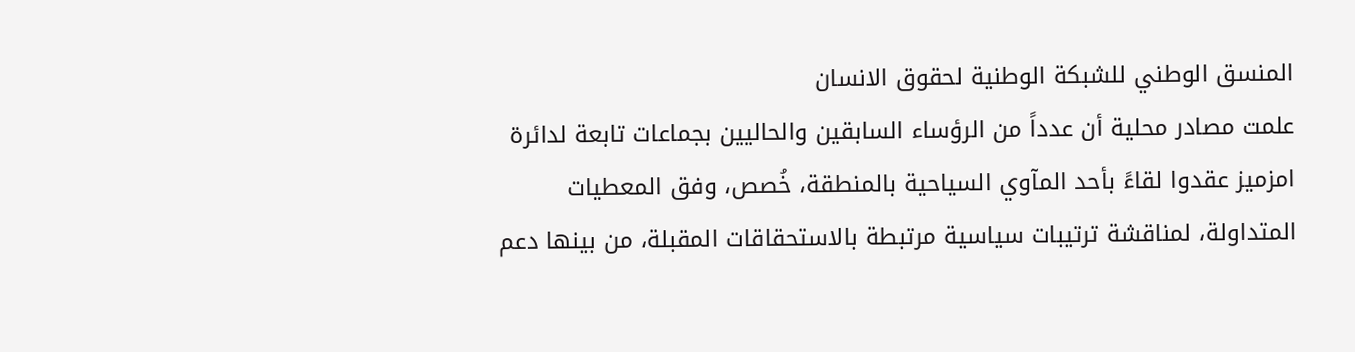المنسق الوطني للشبكة الوطنية لحقوق الانسان
علمت مصادر محلية أن عدداً من الرؤساء السابقين والحاليين بجماعات تابعة لدائرة امزميز عقدوا لقاءً بأحد المآوي السياحية بالمنطقة، خُصص، وفق المعطيات المتداولة، لمناقشة ترتيبات سياسية مرتبطة بالاستحقاقات المقبلة، من بينها دعم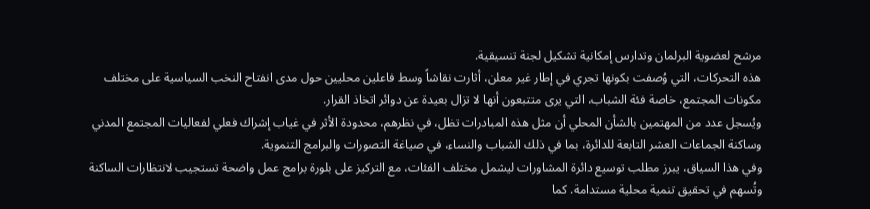مرشح لعضوية البرلمان وتدارس إمكانية تشكيل لجنة تنسيقية.
هذه التحركات، التي وُصفت بكونها تجري في إطار غير معلن، أثارت نقاشاً وسط فاعلين محليين حول مدى انفتاح النخب السياسية على مختلف مكونات المجتمع، خاصة فئة الشباب، التي يرى متتبعون أنها لا تزال بعيدة عن دوائر اتخاذ القرار.
ويُسجل عدد من المهتمين بالشأن المحلي أن مثل هذه المبادرات تظل، في نظرهم، محدودة الأثر في غياب إشراك فعلي لفعاليات المجتمع المدني وساكنة الجماعات العشر التابعة للدائرة، بما في ذلك الشباب والنساء، في صياغة التصورات والبرامج التنموية.
وفي هذا السياق، يبرز مطلب توسيع دائرة المشاورات ليشمل مختلف الفئات، مع التركيز على بلورة برامج عمل واضحة تستجيب لانتظارات الساكنة وتُسهم في تحقيق تنمية محلية مستدامة. كما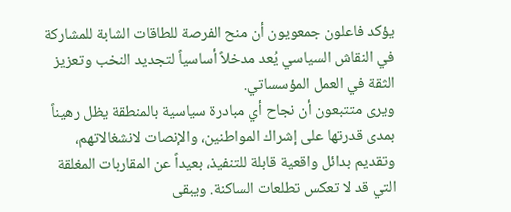يؤكد فاعلون جمعويون أن منح الفرصة للطاقات الشابة للمشاركة في النقاش السياسي يُعد مدخلاً أساسياً لتجديد النخب وتعزيز الثقة في العمل المؤسساتي.
ويرى متتبعون أن نجاح أي مبادرة سياسية بالمنطقة يظل رهيناً بمدى قدرتها على إشراك المواطنين، والإنصات لانشغالاتهم، وتقديم بدائل واقعية قابلة للتنفيذ، بعيداً عن المقاربات المغلقة التي قد لا تعكس تطلعات الساكنة. ويبقى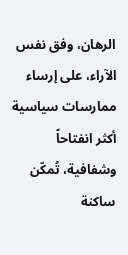الرهان، وفق نفس الآراء، على إرساء ممارسات سياسية أكثر انفتاحاً وشفافية، تُمكّن ساكنة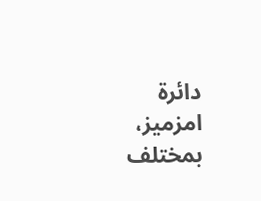دائرة امزميز، بمختلف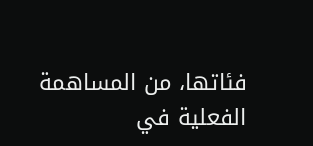فئاتها، من المساهمة الفعلية في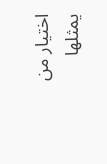اختيار من يمثلها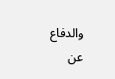والدفاع عن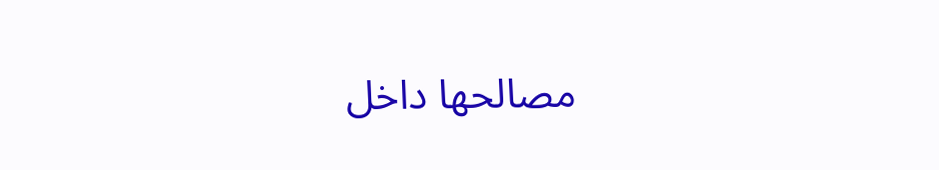مصالحها داخل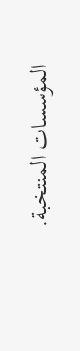المؤسسات المنتخبة.